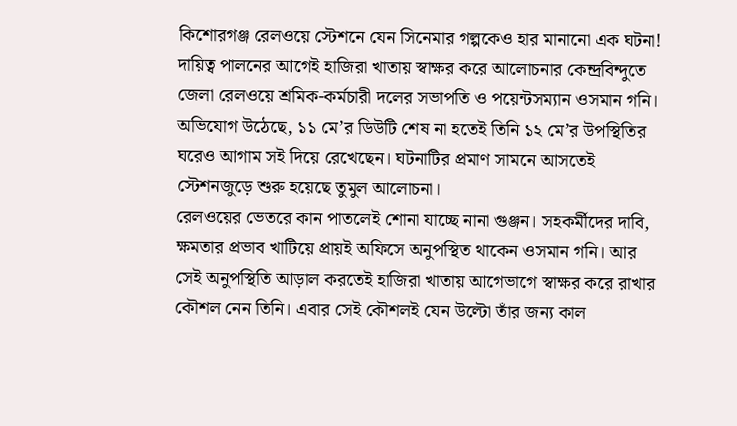কিশোরগঞ্জ রেলওয়ে স্টেশনে যেন সিনেমার গল্পকেও হার মানানো এক ঘটনা! দায়িত্ব পালনের আগেই হাজিরা খাতায় স্বাক্ষর করে আলোচনার কেন্দ্রবিন্দুতে জেলা রেলওয়ে শ্রমিক-কর্মচারী দলের সভাপতি ও পয়েন্টসম্যান ওসমান গনি। অভিযোগ উঠেছে, ১১ মে’র ডিউটি শেষ না হতেই তিনি ১২ মে’র উপস্থিতির ঘরেও আগাম সই দিয়ে রেখেছেন। ঘটনাটির প্রমাণ সামনে আসতেই স্টেশনজুড়ে শুরু হয়েছে তুমুল আলোচনা।
রেলওয়ের ভেতরে কান পাতলেই শোনা যাচ্ছে নানা গুঞ্জন। সহকর্মীদের দাবি, ক্ষমতার প্রভাব খাটিয়ে প্রায়ই অফিসে অনুপস্থিত থাকেন ওসমান গনি। আর সেই অনুপস্থিতি আড়াল করতেই হাজিরা খাতায় আগেভাগে স্বাক্ষর করে রাখার কৌশল নেন তিনি। এবার সেই কৌশলই যেন উল্টো তাঁর জন্য কাল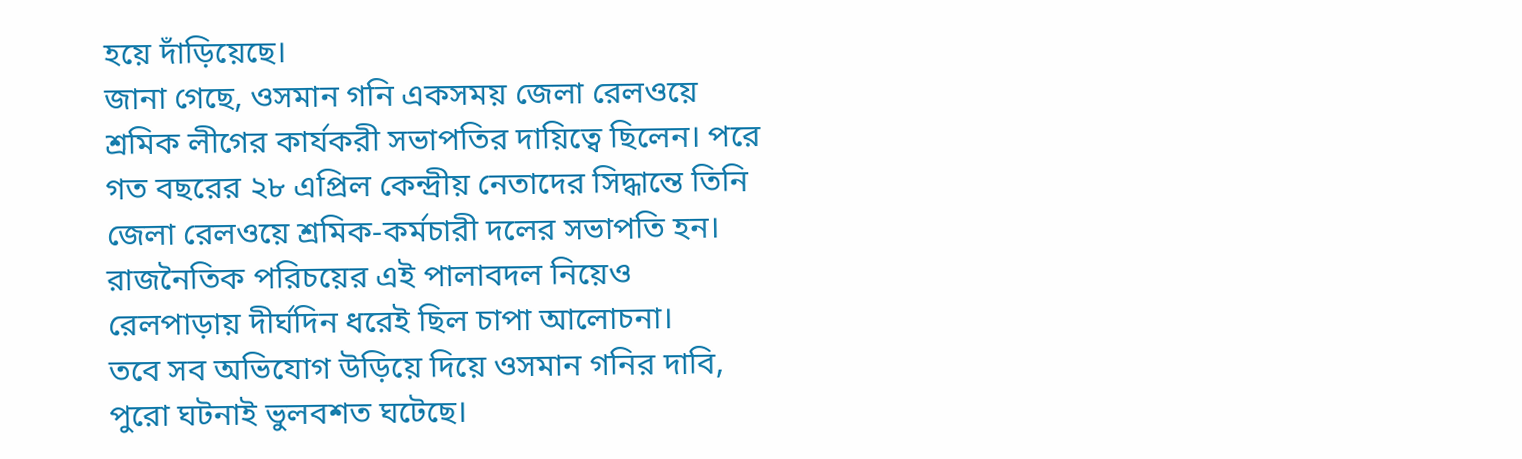হয়ে দাঁড়িয়েছে।
জানা গেছে, ওসমান গনি একসময় জেলা রেলওয়ে শ্রমিক লীগের কার্যকরী সভাপতির দায়িত্বে ছিলেন। পরে গত বছরের ২৮ এপ্রিল কেন্দ্রীয় নেতাদের সিদ্ধান্তে তিনি জেলা রেলওয়ে শ্রমিক-কর্মচারী দলের সভাপতি হন। রাজনৈতিক পরিচয়ের এই পালাবদল নিয়েও রেলপাড়ায় দীর্ঘদিন ধরেই ছিল চাপা আলোচনা।
তবে সব অভিযোগ উড়িয়ে দিয়ে ওসমান গনির দাবি, পুরো ঘটনাই ভুলবশত ঘটেছে।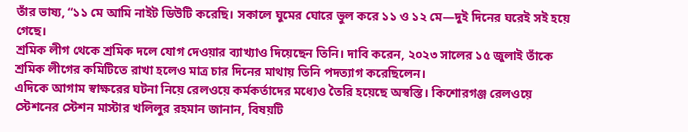তাঁর ভাষ্য, “১১ মে আমি নাইট ডিউটি করেছি। সকালে ঘুমের ঘোরে ভুল করে ১১ ও ১২ মে—দুই দিনের ঘরেই সই হয়ে গেছে।
শ্রমিক লীগ থেকে শ্রমিক দলে যোগ দেওয়ার ব্যাখ্যাও দিয়েছেন তিনি। দাবি করেন, ২০২৩ সালের ১৫ জুলাই তাঁকে শ্রমিক লীগের কমিটিতে রাখা হলেও মাত্র চার দিনের মাথায় তিনি পদত্যাগ করেছিলেন।
এদিকে আগাম স্বাক্ষরের ঘটনা নিয়ে রেলওয়ে কর্মকর্তাদের মধ্যেও তৈরি হয়েছে অস্বস্তি। কিশোরগঞ্জ রেলওয়ে স্টেশনের স্টেশন মাস্টার খলিলুর রহমান জানান, বিষয়টি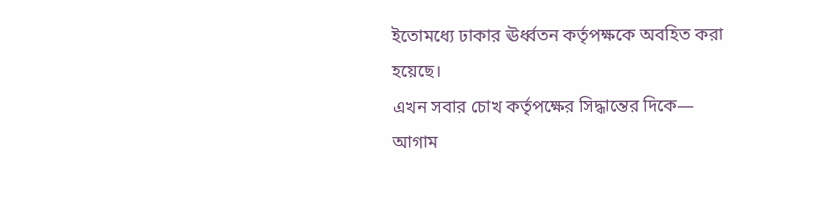ইতোমধ্যে ঢাকার ঊর্ধ্বতন কর্তৃপক্ষকে অবহিত করা হয়েছে।
এখন সবার চোখ কর্তৃপক্ষের সিদ্ধান্তের দিকে— আগাম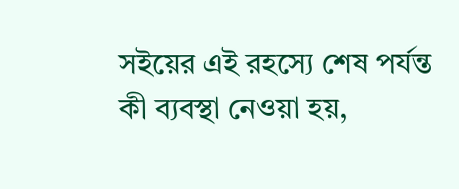সইয়ের এই রহস্যে শেষ পর্যন্ত কী ব্যবস্থা নেওয়া হয়,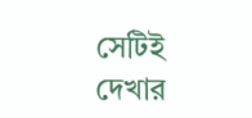সেটিই দেখার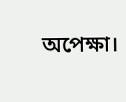অপেক্ষা।